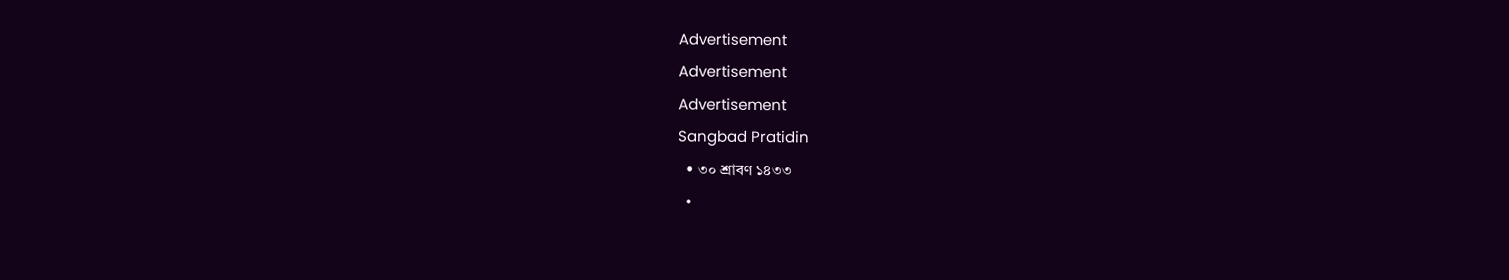Advertisement
Advertisement
Advertisement
Sangbad Pratidin
  • ৩০ শ্রাবণ ১৪৩৩
  •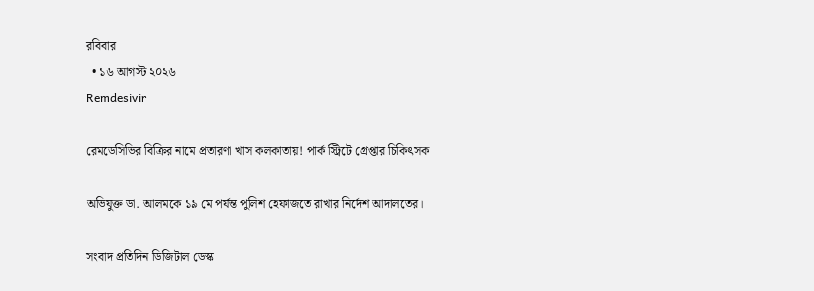রবিবার
  • ১৬ আগস্ট ২০২৬
Remdesivir

রেমডেসিভির বিক্রির নামে প্রতারণা খাস কলকাতায়! পার্ক স্ট্রিটে গ্রেপ্তার চিকিৎসক

অভিযুক্ত ডা. আলমকে ১৯ মে পর্যন্ত পুলিশ হেফাজতে রাখার নির্দেশ আদালতের।

সংবাদ প্রতিদিন ডিজিটাল ডেস্ক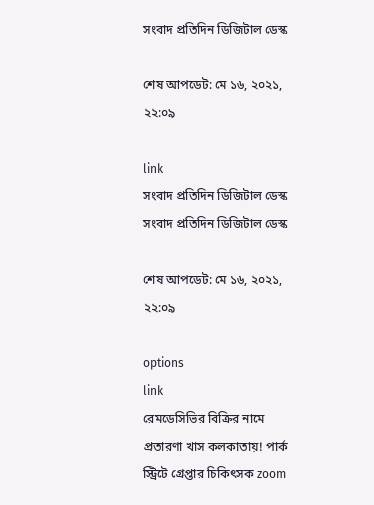সংবাদ প্রতিদিন ডিজিটাল ডেস্ক

শেষ আপডেট: মে ১৬, ২০২১, ২২:০৯

link
সংবাদ প্রতিদিন ডিজিটাল ডেস্ক
সংবাদ প্রতিদিন ডিজিটাল ডেস্ক

শেষ আপডেট: মে ১৬, ২০২১, ২২:০৯

options
link
রেমডেসিভির বিক্রির নামে প্রতারণা খাস কলকাতায়! পার্ক স্ট্রিটে গ্রেপ্তার চিকিৎসক zoom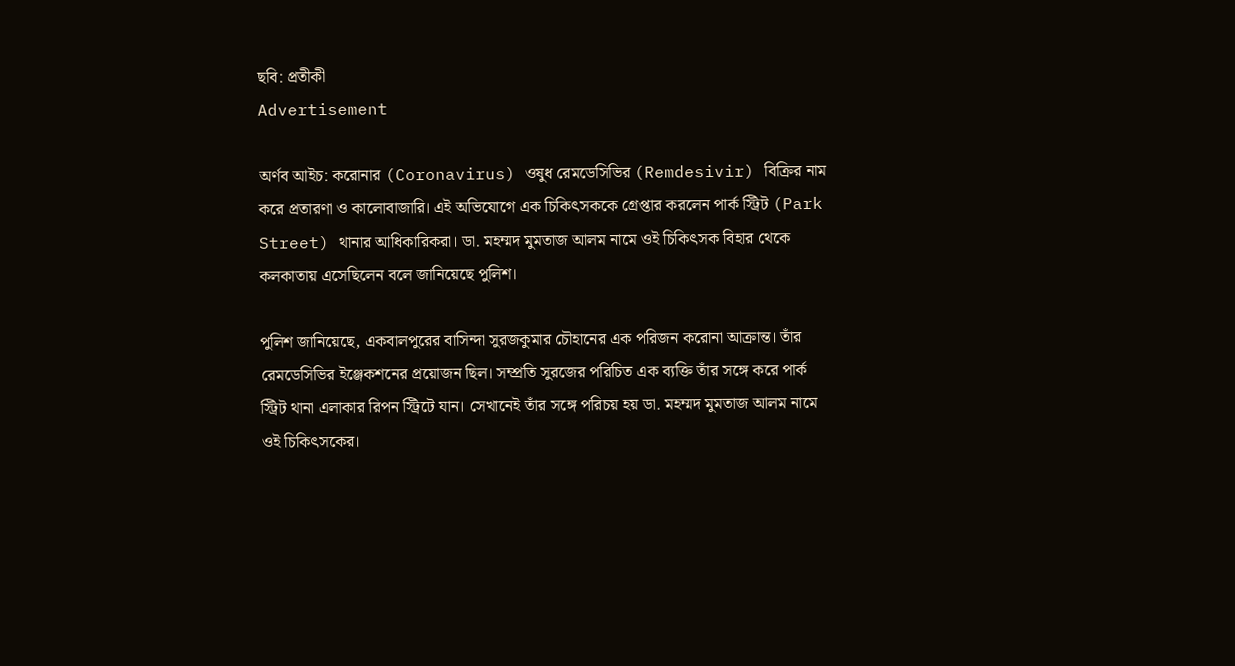ছবি: প্রতীকী
Advertisement

অর্ণব আইচ: করোনার (Coronavirus) ওষুধ রেমডেসিভির (Remdesivir) বিক্রির নাম করে প্রতারণা ও কালোবাজারি। এই অভিযোগে এক চিকিৎসককে গ্রেপ্তার করলেন পার্ক স্ট্রিট (Park Street) থানার আধিকারিকরা। ডা. মহম্মদ মুমতাজ আলম নামে ওই চিকিৎসক বিহার থেকে কলকাতায় এসেছিলেন বলে জানিয়েছে পুলিশ।

পুলিশ জানিয়েছে, একবালপুরের বাসিন্দা সুরজকুমার চৌহানের এক পরিজন করোনা আক্রান্ত। তাঁর রেমডেসিভির ইঞ্জেকশনের প্রয়োজন ছিল। সম্প্রতি সুরজের পরিচিত এক ব্যক্তি তাঁর সঙ্গে করে পার্ক স্ট্রিট থানা এলাকার রিপন স্ট্রিটে যান। সেখানেই তাঁর সঙ্গে পরিচয় হয় ডা. মহম্মদ মুমতাজ আলম নামে ওই চিকিৎসকের।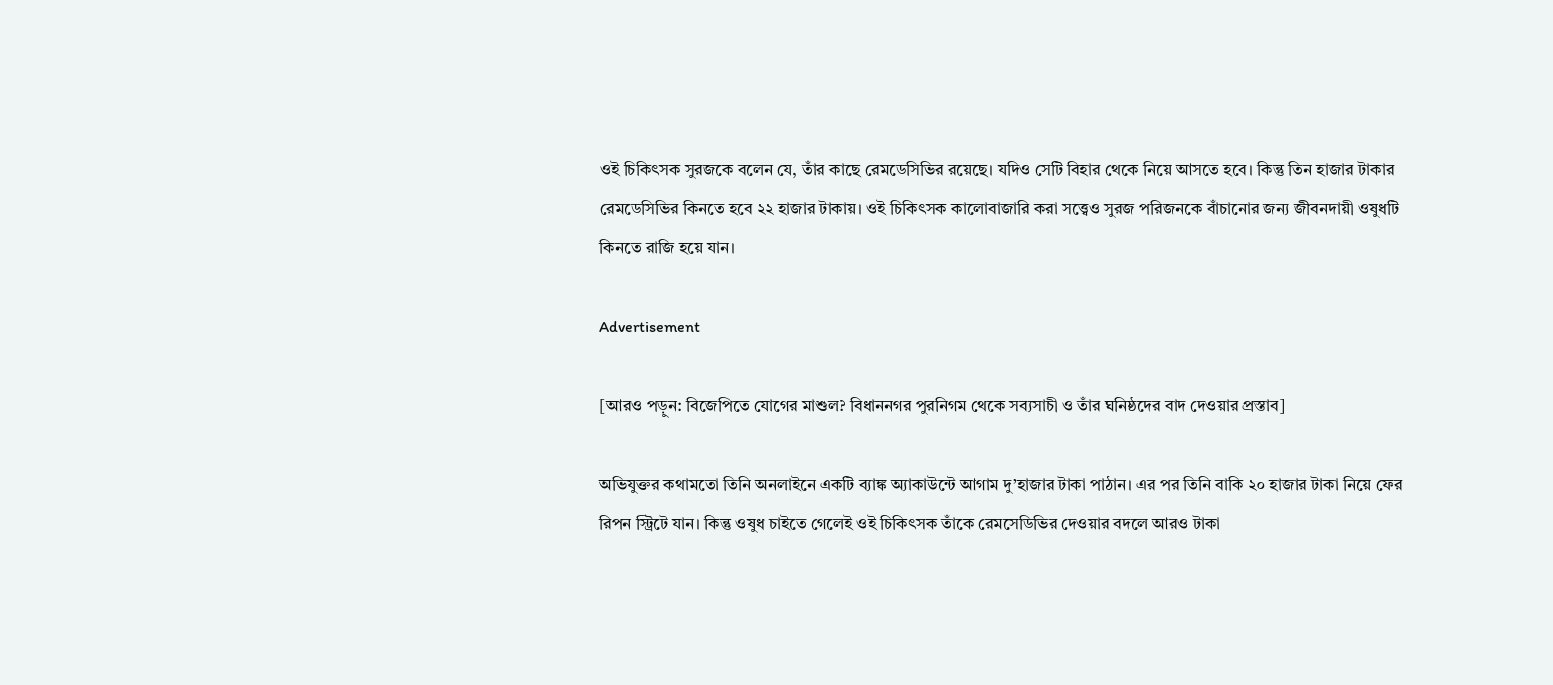ওই চিকিৎসক সুরজকে বলেন যে, তাঁর কাছে রেমডেসিভির রয়েছে। যদিও সেটি বিহার থেকে নিয়ে আসতে হবে। কিন্তু তিন হাজার টাকার রেমডেসিভির কিনতে হবে ২২ হাজার টাকায়। ওই চিকিৎসক কালোবাজারি করা সত্ত্বেও সুরজ পরিজনকে বাঁচানোর জন্য জীবনদায়ী ওষুধটি কিনতে রাজি হয়ে যান।

Advertisement

[আরও পড়ুন: বিজেপিতে যোগের মাশুল? বিধাননগর পুরনিগম থেকে সব্যসাচী ও তাঁর ঘনিষ্ঠদের বাদ দেওয়ার প্রস্তাব]

অভিযুক্তর কথামতো তিনি অনলাইনে একটি ব্যাঙ্ক অ্যাকাউন্টে আগাম দু’হাজার টাকা পাঠান। এর পর তিনি বাকি ২০ হাজার টাকা নিয়ে ফের রিপন স্ট্রিটে যান। কিন্তু ওষুধ চাইতে গেলেই ওই চিকিৎসক তাঁকে রেমসেডিভির দেওয়ার বদলে আরও টাকা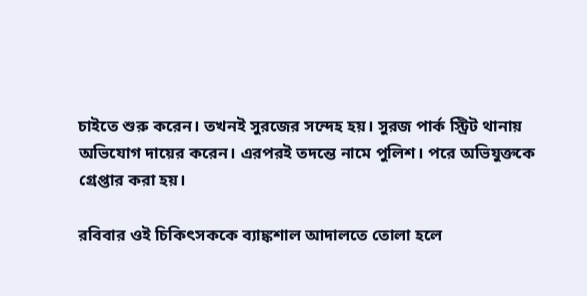চাইতে শুরু করেন। তখনই সুরজের সন্দেহ হয়। সুরজ পার্ক স্ট্রিট থানায় অভিযোগ দায়ের করেন। এরপরই তদন্তে নামে পুলিশ। পরে অভিযুক্তকে গ্রেপ্তার করা হয়।

রবিবার ওই চিকিৎসককে ব্যাঙ্কশাল আদালতে তোলা হলে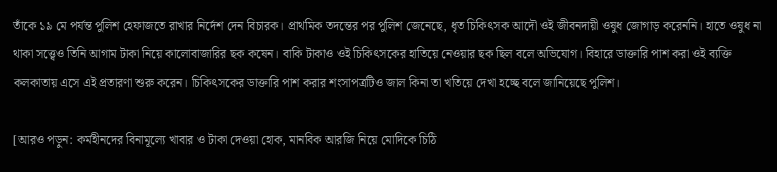তাঁকে ১৯ মে পর্যন্ত পুলিশ হেফাজতে রাখার নির্দেশ দেন বিচারক। প্রাথমিক তদন্তের পর পুলিশ জেনেছে, ধৃত চিকিৎসক আদৌ ওই জীবনদায়ী ওষুধ জোগাড় করেননি। হাতে ওষুধ না থাকা সত্ত্বেও তিনি আগাম টাকা নিয়ে কালোবাজারির ছক কষেন। বাকি টাকাও ওই চিকিৎসকের হাতিয়ে নেওয়ার ছক ছিল বলে অভিযোগ। বিহারে ডাক্তারি পাশ করা ওই ব্যক্তি কলকাতায় এসে এই প্রতারণা শুরু করেন। চিকিৎসকের ডাক্তারি পাশ করার শংসাপত্রটিও জাল কিনা তা খতিয়ে দেখা হচ্ছে বলে জানিয়েছে পুলিশ।

[আরও পড়ুন: কর্মহীনদের বিনামূল্যে খাবার ও টাকা দেওয়া হোক, মানবিক আরজি নিয়ে মোদিকে চিঠি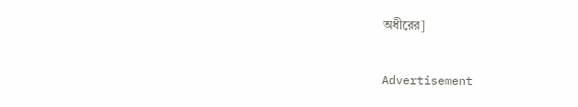অধীরের]

Advertisement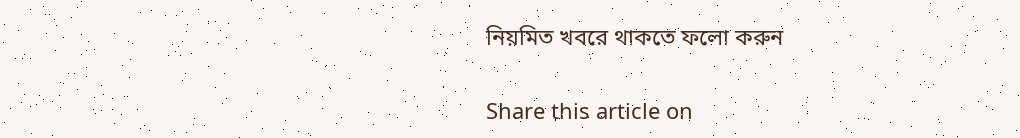নিয়মিত খবরে থাকতে ফলো করুন

Share this article on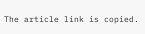The article link is copied.